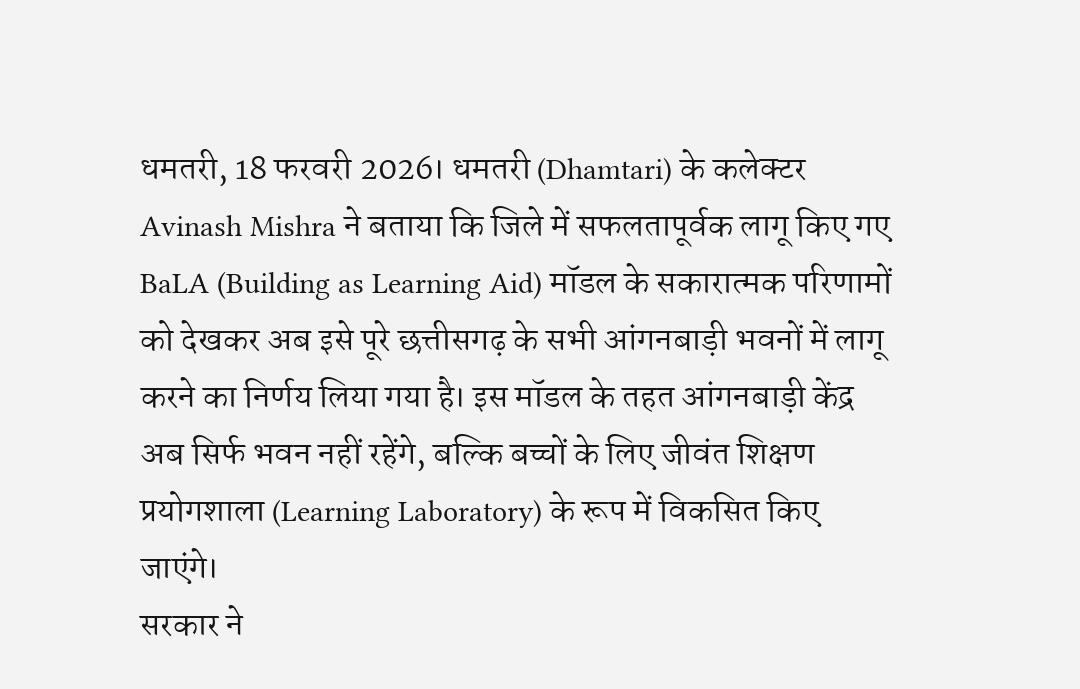धमतरी, 18 फरवरी 2026। धमतरी (Dhamtari) के कलेक्टर Avinash Mishra ने बताया कि जिले में सफलतापूर्वक लागू किए गए BaLA (Building as Learning Aid) मॉडल के सकारात्मक परिणामों को देखकर अब इसे पूरे छत्तीसगढ़ के सभी आंगनबाड़ी भवनों में लागू करने का निर्णय लिया गया है। इस मॉडल के तहत आंगनबाड़ी केंद्र अब सिर्फ भवन नहीं रहेंगे, बल्कि बच्चों के लिए जीवंत शिक्षण प्रयोगशाला (Learning Laboratory) के रूप में विकसित किए जाएंगे।
सरकार ने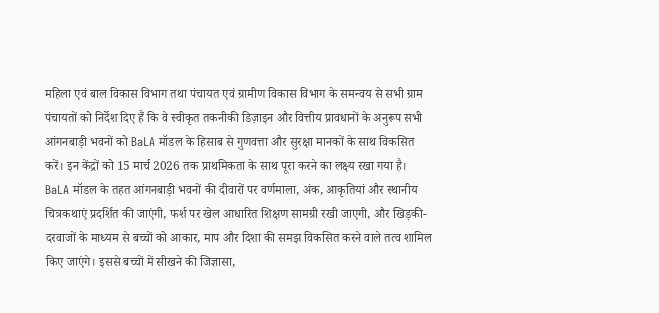महिला एवं बाल विकास विभाग तथा पंचायत एवं ग्रामीण विकास विभाग के समन्वय से सभी ग्राम पंचायतों को निर्देश दिए हैं कि वे स्वीकृत तकनीकी डिज़ाइन और वित्तीय प्रावधानों के अनुरूप सभी आंगनबाड़ी भवनों को BaLA मॉडल के हिसाब से गुणवत्ता और सुरक्षा मानकों के साथ विकसित करें। इन केंद्रों को 15 मार्च 2026 तक प्राथमिकता के साथ पूरा करने का लक्ष्य रखा गया है।
BaLA मॉडल के तहत आंगनबाड़ी भवनों की दीवारों पर वर्णमाला, अंक, आकृतियां और स्थानीय चित्रकथाएं प्रदर्शित की जाएंगी, फर्श पर खेल आधारित शिक्षण सामग्री रखी जाएगी, और खिड़की-दरवाजों के माध्यम से बच्चों को आकार, माप और दिशा की समझ विकसित करने वाले तत्व शामिल किए जाएंगे। इससे बच्चों में सीखने की जिज्ञासा,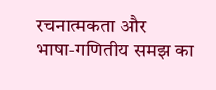रचनात्मकता और भाषा‑गणितीय समझ का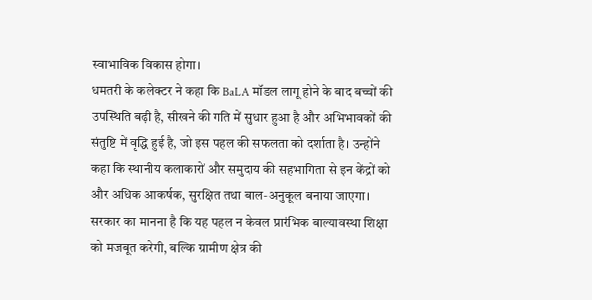स्वाभाविक विकास होगा।
धमतरी के कलेक्टर ने कहा कि BaLA मॉडल लागू होने के बाद बच्चों की उपस्थिति बढ़ी है, सीखने की गति में सुधार हुआ है और अभिभावकों की संतुष्टि में वृद्धि हुई है, जो इस पहल की सफलता को दर्शाता है। उन्होंने कहा कि स्थानीय कलाकारों और समुदाय की सहभागिता से इन केंद्रों को और अधिक आकर्षक, सुरक्षित तथा बाल‑अनुकूल बनाया जाएगा।
सरकार का मानना है कि यह पहल न केवल प्रारंभिक बाल्यावस्था शिक्षा को मजबूत करेगी, बल्कि ग्रामीण क्षेत्र की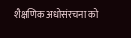शैक्षणिक अधोसंरचना को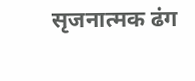सृजनात्मक ढंग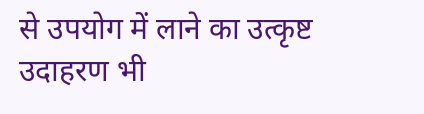से उपयोग में लाने का उत्कृष्ट उदाहरण भी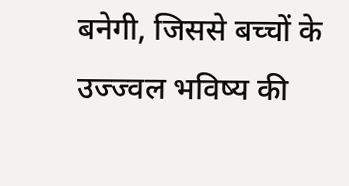बनेगी, जिससे बच्चों के उज्ज्वल भविष्य की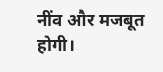नींव और मजबूत होगी।